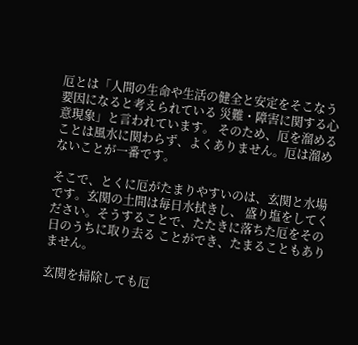厄とは「人間の生命や生活の健全と安定をそこなう要因になると考えられている 災難・障害に関する心意現象」と言われています。 そのため、厄を溜めることは風水に関わらず、よくありません。厄は溜めないことが一番です。

そこで、とくに厄がたまりやすいのは、玄関と水場です。玄関の土間は毎日水拭きし、 盛り塩をしてください。そうすることで、たたきに落ちた厄をその日のうちに取り去る ことができ、たまることもありません。

玄関を掃除しても厄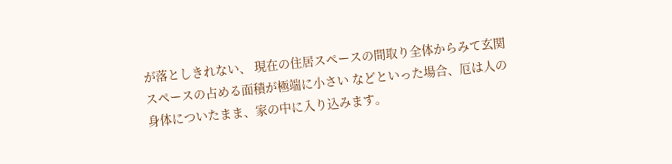が落としきれない、 現在の住居スペースの間取り全体からみて玄関スペースの占める面積が極端に小さい などといった場合、厄は人の身体についたまま、家の中に入り込みます。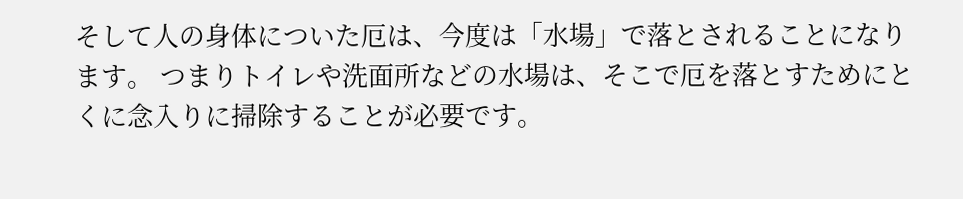そして人の身体についた厄は、今度は「水場」で落とされることになります。 つまりトイレや洗面所などの水場は、そこで厄を落とすためにとくに念入りに掃除することが必要です。